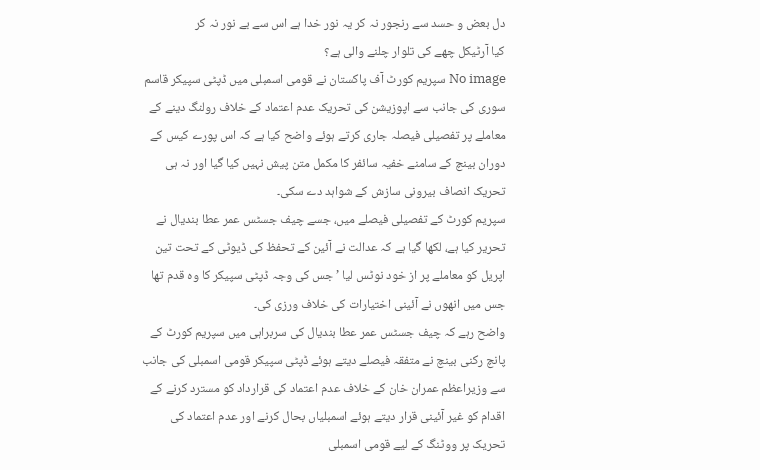دل بعض و حسد سے رنجور نہ کر یہ نور خدا ہے اس سے بے نور نہ کر
کیا آرٹیکل چھے کی تلوار چلنے والی ہے؟
No image سپریم کورٹ آف پاکستان نے قومی اسمبلی میں ڈپٹی سپیکر قاسم سوری کی جانب سے اپوزیشن کی تحریک عدم اعتماد کے خلاف رولنگ دینے کے معاملے پر تفصیلی فیصلہ جاری کرتے ہوئے واضح کیا ہے کہ اس پورے کیس کے دوران بینچ کے سامنے خفیہ سائفر کا مکمل متن پیش نہیں کیا گیا اور نہ ہی تحریک انصاف بیرونی سازش کے شواہد دے سکی۔
سپریم کورٹ کے تفصیلی فیصلے میں، جسے چیف جسٹس عمر عطا بندیال نے تحریر کیا ہے، لکھا گیا ہے کہ عدالت نے آئین کے تحفظ کی ڈیوٹی کے تحت تین اپریل کو معاملے پر از خود نوٹس لیا ’جس کی وجہ ڈپٹی سپیکر کا وہ قدم تھا جس میں انھوں نے آئینی اختیارات کی خلاف ورزی کی۔
واضح رہے کہ چیف جسٹس عمر عطا بندیال کی سربراہی میں سپریم کورٹ کے پانچ رکنی بینچ نے متفقہ فیصلے دیتے ہوئے ڈپٹی سپیکر قومی اسمبلی کی جانب سے وزیراعظم عمران خان کے خلاف عدم اعتماد کی قرارداد کو مسترد کرنے کے اقدام کو غیر آئینی قرار دیتے ہوئے اسمبلیاں بحال کرنے اور عدم اعتماد کی تحریک پر ووٹنگ کے لیے قومی اسمبلی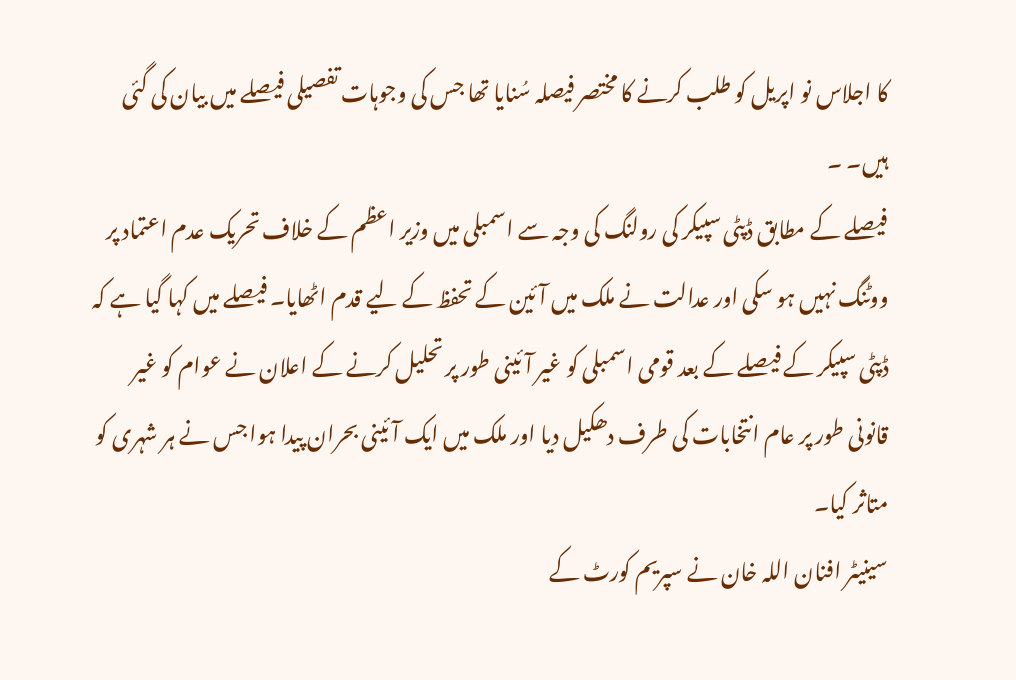کا اجلاس نو اپریل کو طلب کرنے کا مختصر فیصلہ سُنایا تھا جس کی وجوہات تفصیلی فیصلے میں بیان کی گئی ہیں۔ ۔
فیصلے کے مطابق ڈپٹی سپیکر کی رولنگ کی وجہ سے اسمبلی میں وزیر اعظم کے خلاف تحریک عدم اعتماد پر ووٹنگ نہیں ہو سکی اور عدالت نے ملک میں آئین کے تحفظ کے لیے قدم اٹھایا۔ فیصلے میں کہا گیا ہے کہ ڈپٹی سپیکر کے فیصلے کے بعد قومی اسمبلی کو غیر آئینی طور پر تحلیل کرنے کے اعلان نے عوام کو غیر قانونی طور پر عام انتخابات کی طرف دھکیل دیا اور ملک میں ایک آئینی بحران پیدا ہوا جس نے ہر شہری کو متاثر کیا۔
سینیٹر افنان اللہ خان نے سپریم کورٹ کے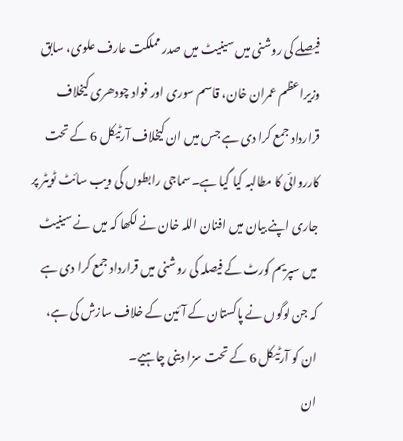فیصلے کی روشنی میں سینیٹ میں صدر مملکت عارف علوی، سابق وزیراعظم عمران خان، قاسم سوری اور فواد چودھری کیخلاف قرارداد جمع کرا دی ہے جس میں ان کیخلاف آرٹیکل 6 کے تحت کارروائی کا مطالبہ کیا گیا ہے۔سماجی رابطوں کی ویب سائٹ ٹویٹر پر جاری اپنے بیان میں افنان اللہ خان نے لکھا کہ میں نے سینیٹ میں سپریم کورٹ کے فیصلہ کی روشنی میں قرارداد جمع کرا دی ہے کہ جن لوگوں نے پاکستان کے آئین کے خلاف سازش کی ہے، ان کو آرٹیکل 6 کے تحت سزا دینی چاہیے۔
ان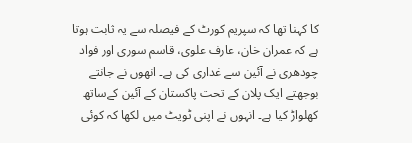کا کہنا تھا کہ سپریم کورٹ کے فیصلہ سے یہ ثابت ہوتا ہے کہ عمران خان، عارف علوی، قاسم سوری اور فواد چودھری نے آئین سے غداری کی ہے۔ انھوں نے جانتے بوجھتے ایک پلان کے تحت پاکستان کے آئین کےساتھ کھلواڑ کیا ہے۔ انہوں نے اپنی ٹویٹ میں لکھا کہ کوئی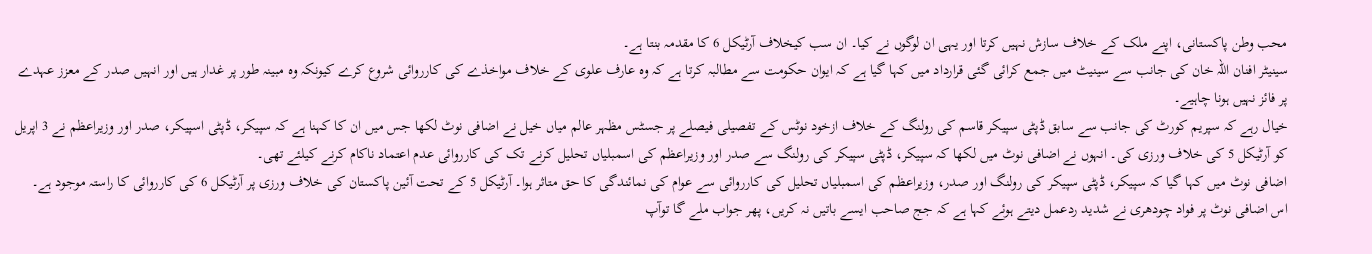محب وطن پاکستانی، اپنے ملک کے خلاف سازش نہیں کرتا اور یہی ان لوگوں نے کیا۔ ان سب کیخلاف آرٹیکل 6 کا مقدمہ بنتا ہے۔
سینیٹر افنان اللہ خان کی جانب سے سینیٹ میں جمع کرائی گئی قرارداد میں کہا گیا ہے کہ ایوان حکومت سے مطالبہ کرتا ہے کہ وہ عارف علوی کے خلاف مواخذے کی کارروائی شروع کرے کیونکہ وہ مبینہ طور پر غدار ہیں اور انہیں صدر کے معزز عہدے پر فائز نہیں ہونا چاہیے۔
خیال رہے کہ سپریم کورٹ کی جانب سے سابق ڈپٹی سپیکر قاسم کی رولنگ کے خلاف ازخود نوٹس کے تفصیلی فیصلے پر جسٹس مظہر عالم میاں خیل نے اضافی نوٹ لکھا جس میں ان کا کہنا ہے کہ سپیکر، ڈپٹی اسپیکر، صدر اور وزیراعظم نے 3 اپریل کو آرٹیکل 5 کی خلاف ورزی کی۔ انہوں نے اضافی نوٹ میں لکھا کہ سپیکر، ڈپٹی سپیکر کی رولنگ سے صدر اور وزیراعظم کی اسمبلیاں تحلیل کرنے تک کی کارروائی عدم اعتماد ناکام کرنے کیلئے تھی۔
اضافی نوٹ میں کہا گیا کہ سپیکر، ڈپٹی سپیکر کی رولنگ اور صدر، وزیراعظم کی اسمبلیاں تحلیل کی کارروائی سے عوام کی نمائندگی کا حق متاثر ہوا۔ آرٹیکل 5 کے تحت آئین پاکستان کی خلاف ورزی پر آرٹیکل 6 کی کارروائی کا راستہ موجود ہے۔
اس اضافی نوٹ پر فواد چودھری نے شدید ردعمل دیتے ہوئے کہا ہے کہ جج صاحب ایسے باتیں نہ کریں، پھر جواب ملے گا توآپ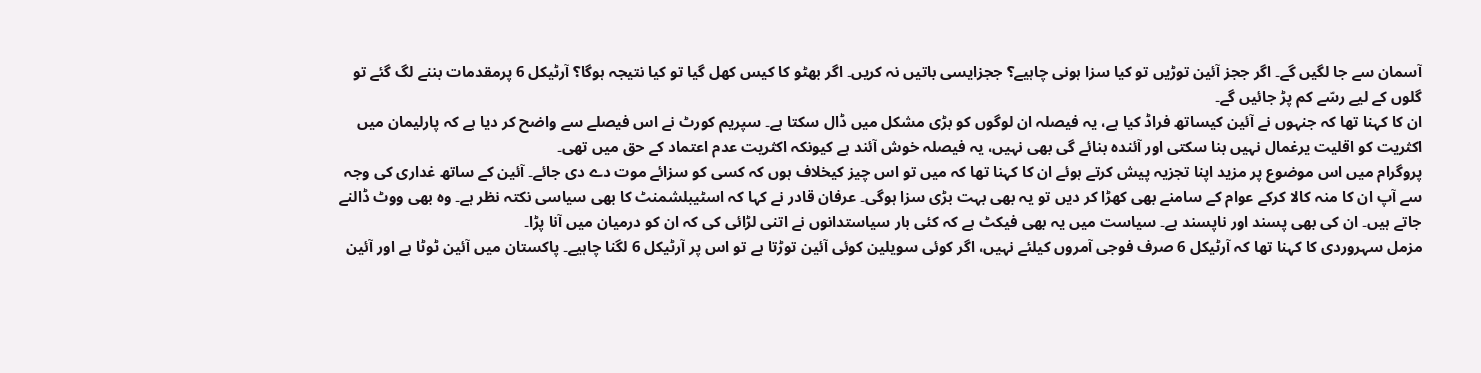آسمان سے جا لگیں گے۔ اگر ججز آئین توڑیں تو کیا سزا ہونی چاہیے؟ ججزایسی باتیں نہ کریں۔ اگر بھٹو کا کیس کھل گیا تو کیا نتیجہ ہوگا؟ آرٹیکل 6 پرمقدمات بننے لگ گئے تو گلوں کے لیے رسّے کم پڑ جائیں گے۔
ان کا کہنا تھا کہ جنہوں نے آئین کیساتھ فراڈ کیا ہے، یہ فیصلہ ان لوگوں کو بڑی مشکل میں ڈال سکتا ہے۔ سپریم کورٹ نے اس فیصلے سے واضح کر دیا ہے کہ پارلیمان میں اکثریت کو اقلیت یرغمال نہیں بنا سکتی اور آئندہ بنائے گی بھی نہیں، یہ فیصلہ خوش آئند ہے کیونکہ اکثریت عدم اعتماد کے حق میں تھی۔
پروگرام میں اس موضوع پر مزید اپنا تجزیہ پیش کرتے ہوئے ان کا کہنا تھا کہ میں تو اس چیز کیخلاف ہوں کہ کسی کو سزائے موت دے دی جائے۔ آئین کے ساتھ غداری کی وجہ سے آپ ان کا منہ کالا کرکے عوام کے سامنے بھی کھڑا کر دیں تو یہ بھی بہت بڑی سزا ہوگی۔ عرفان قادر نے کہا کہ اسٹیبلشمنٹ کا بھی سیاسی نکتہ نظر ہے۔ وہ بھی ووٹ ڈالنے جاتے ہیں۔ ان کی بھی پسند اور ناپسند ہے۔ سیاست میں یہ بھی فیکٹ ہے کہ کئی بار سیاستدانوں نے اتنی لڑائی کی کہ ان کو درمیان میں آنا پڑا۔
مزمل سہروردی کا کہنا تھا کہ آرٹیکل 6 صرف فوجی آمروں کیلئے نہیں، اگر کوئی سویلین کوئی آئین توڑتا ہے تو اس پر آرٹیکل 6 لگنا چاہیے۔ پاکستان میں آئین ٹوٹا ہے اور آئین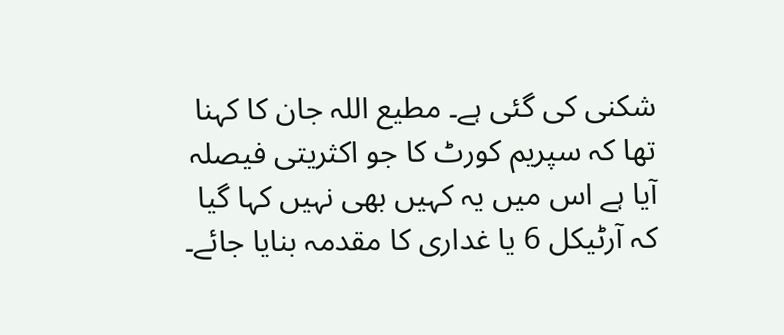شکنی کی گئی ہے۔ مطیع اللہ جان کا کہنا تھا کہ سپریم کورٹ کا جو اکثریتی فیصلہ آیا ہے اس میں یہ کہیں بھی نہیں کہا گیا کہ آرٹیکل 6 یا غداری کا مقدمہ بنایا جائے۔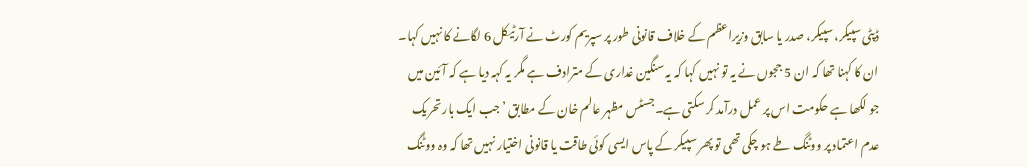ڈپٹی سپیکر، سپیکر، صدر یا سابق وزیراعظم کے خلاف قانونی طور پر سپریم کورٹ نے آرٹیکل 6 لگانے کا نہیں کہا۔
ان کا کہنا تھا کہ ان 5 ججوں نے یہ تو نہیں کہا کہ یہ سنگین غداری کے مترادف ہے مگر یہ کہہ دیا ہے کہ آئین میں جو لکھا ہے حکومت اس پر عمل درآمد کر سکتی ہے۔جسٹس مظہر عالم خان کے مطابق ’جب ایک بار تحریک عدم اعتماد پر ووٹنگ طے ہو چکی تھی تو پھر سپیکر کے پاس ایسی کوئی طاقت یا قانونی اختیار نہیں تھا کہ وہ ووٹنگ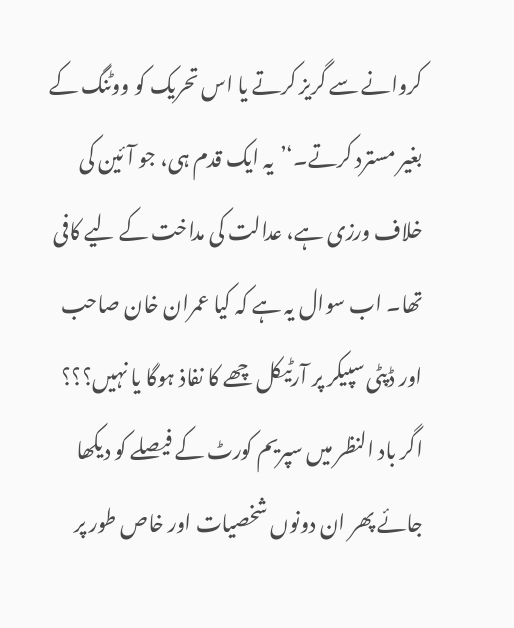کروانے سے گریز کرتے یا اس تحریک کو ووٹنگ کے بغیر مسترد کرتے۔‘’یہ ایک قدم ہی، جو آئین کی خلاف ورزی ہے، عدالت کی مداخت کے لیے کافی تھا۔ اب سوال یہ ہے کہ کیا عمران خان صاحب اور ڈپٹی سپیکر پر آرٹیکل چھے کا نفاذ ہوگا یا نہیں؟؟؟ اگر باد النظر میں سپریم کورٹ کے فیصلے کو دیکھا جائے پھر ان دونوں شخصیات اور خاص طور پر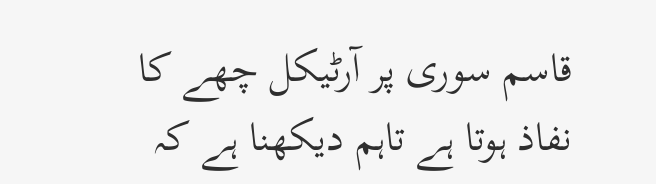قاسم سوری پر آرٹیکل چھے کا نفاذ ہوتا ہے تاہم دیکھنا ہے کہ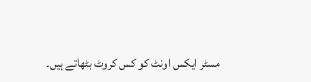مسٹر ایکس اونٹ کو کس کروٹ بٹھاتے ہیں۔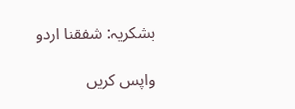بشکریہ: شفقنا اردو

واپس کریں